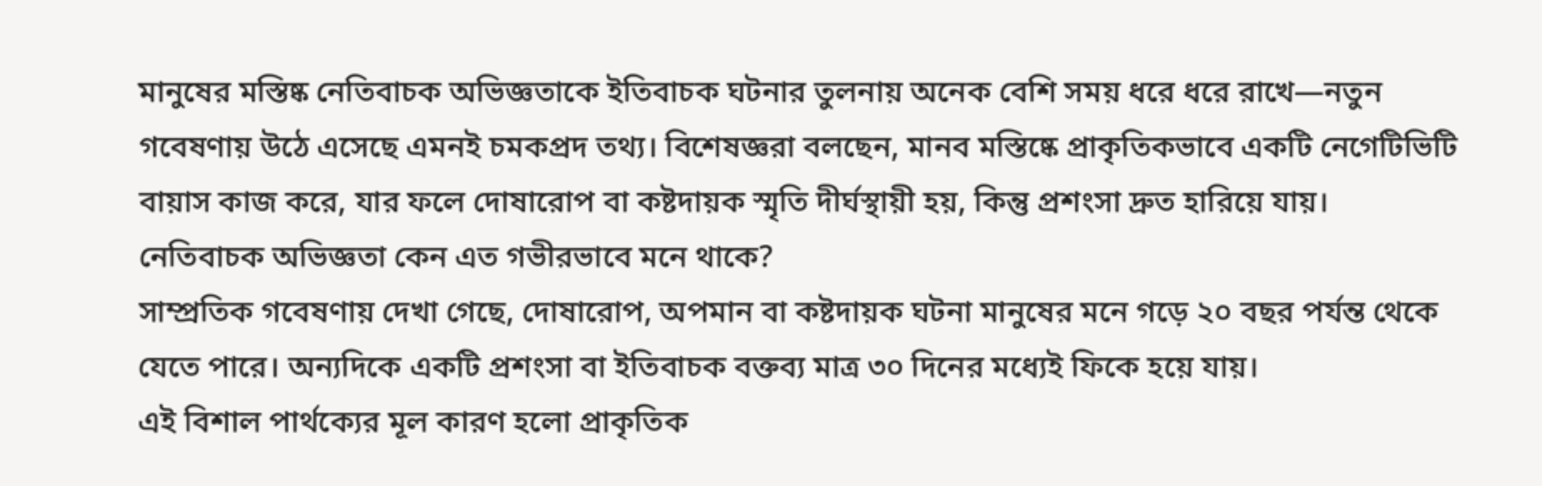মানুষের মস্তিষ্ক নেতিবাচক অভিজ্ঞতাকে ইতিবাচক ঘটনার তুলনায় অনেক বেশি সময় ধরে ধরে রাখে—নতুন গবেষণায় উঠে এসেছে এমনই চমকপ্রদ তথ্য। বিশেষজ্ঞরা বলছেন, মানব মস্তিষ্কে প্রাকৃতিকভাবে একটি নেগেটিভিটি বায়াস কাজ করে, যার ফলে দোষারোপ বা কষ্টদায়ক স্মৃতি দীর্ঘস্থায়ী হয়, কিন্তু প্রশংসা দ্রুত হারিয়ে যায়।
নেতিবাচক অভিজ্ঞতা কেন এত গভীরভাবে মনে থাকে?
সাম্প্রতিক গবেষণায় দেখা গেছে, দোষারোপ, অপমান বা কষ্টদায়ক ঘটনা মানুষের মনে গড়ে ২০ বছর পর্যন্ত থেকে যেতে পারে। অন্যদিকে একটি প্রশংসা বা ইতিবাচক বক্তব্য মাত্র ৩০ দিনের মধ্যেই ফিকে হয়ে যায়।
এই বিশাল পার্থক্যের মূল কারণ হলো প্রাকৃতিক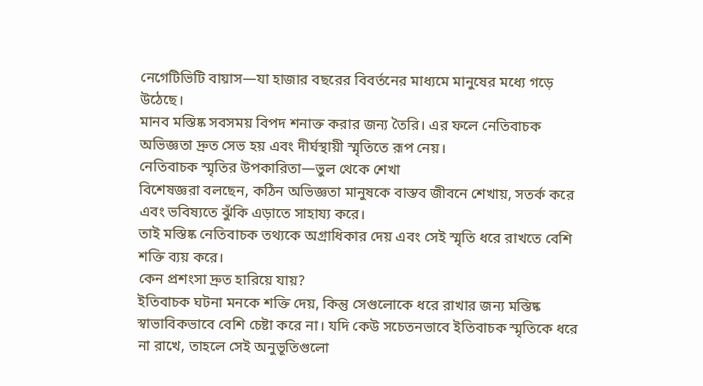নেগেটিভিটি বায়াস—যা হাজার বছরের বিবর্তনের মাধ্যমে মানুষের মধ্যে গড়ে উঠেছে।
মানব মস্তিষ্ক সবসময় বিপদ শনাক্ত করার জন্য তৈরি। এর ফলে নেতিবাচক অভিজ্ঞতা দ্রুত সেভ হয় এবং দীর্ঘস্থায়ী স্মৃতিতে রূপ নেয়।
নেতিবাচক স্মৃতির উপকারিতা—ভুল থেকে শেখা
বিশেষজ্ঞরা বলছেন, কঠিন অভিজ্ঞতা মানুষকে বাস্তব জীবনে শেখায়, সতর্ক করে এবং ভবিষ্যতে ঝুঁকি এড়াতে সাহায্য করে।
তাই মস্তিষ্ক নেতিবাচক তথ্যকে অগ্রাধিকার দেয় এবং সেই স্মৃতি ধরে রাখতে বেশি শক্তি ব্যয় করে।
কেন প্রশংসা দ্রুত হারিয়ে যায়?
ইতিবাচক ঘটনা মনকে শক্তি দেয়, কিন্তু সেগুলোকে ধরে রাখার জন্য মস্তিষ্ক স্বাভাবিকভাবে বেশি চেষ্টা করে না। যদি কেউ সচেতনভাবে ইতিবাচক স্মৃতিকে ধরে না রাখে, তাহলে সেই অনুভূতিগুলো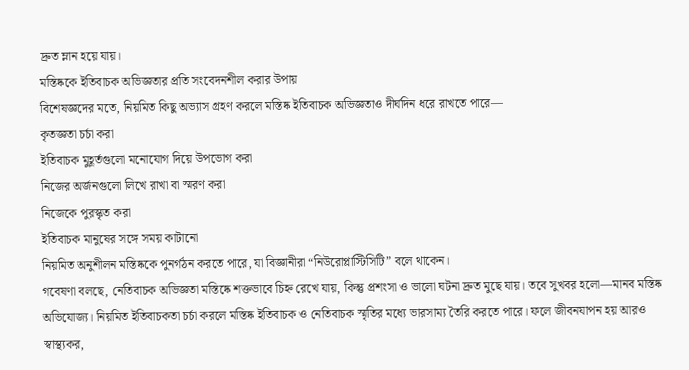দ্রুত ম্লান হয়ে যায়।
মস্তিষ্ককে ইতিবাচক অভিজ্ঞতার প্রতি সংবেদনশীল করার উপায়
বিশেষজ্ঞদের মতে, নিয়মিত কিছু অভ্যাস গ্রহণ করলে মস্তিষ্ক ইতিবাচক অভিজ্ঞতাও দীর্ঘদিন ধরে রাখতে পারে—
কৃতজ্ঞতা চর্চা করা
ইতিবাচক মুহূর্তগুলো মনোযোগ দিয়ে উপভোগ করা
নিজের অর্জনগুলো লিখে রাখা বা স্মরণ করা
নিজেকে পুরস্কৃত করা
ইতিবাচক মানুষের সঙ্গে সময় কাটানো
নিয়মিত অনুশীলন মস্তিষ্ককে পুনর্গঠন করতে পারে, যা বিজ্ঞানীরা “নিউরোপ্লাস্টিসিটি” বলে থাকেন।
গবেষণা বলছে, নেতিবাচক অভিজ্ঞতা মস্তিষ্কে শক্তভাবে চিহ্ন রেখে যায়, কিন্তু প্রশংসা ও ভালো ঘটনা দ্রুত মুছে যায়। তবে সুখবর হলো—মানব মস্তিষ্ক অভিযোজ্য। নিয়মিত ইতিবাচকতা চর্চা করলে মস্তিষ্ক ইতিবাচক ও নেতিবাচক স্মৃতির মধ্যে ভারসাম্য তৈরি করতে পারে। ফলে জীবনযাপন হয় আরও স্বাস্থ্যকর,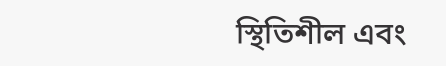স্থিতিশীল এবং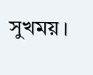সুখময়।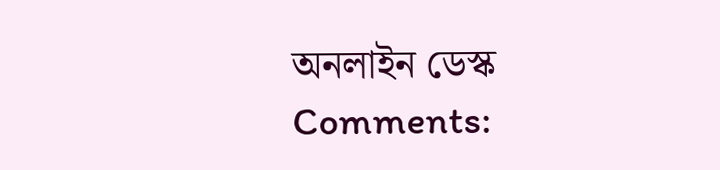অনলাইন ডেস্ক
Comments: